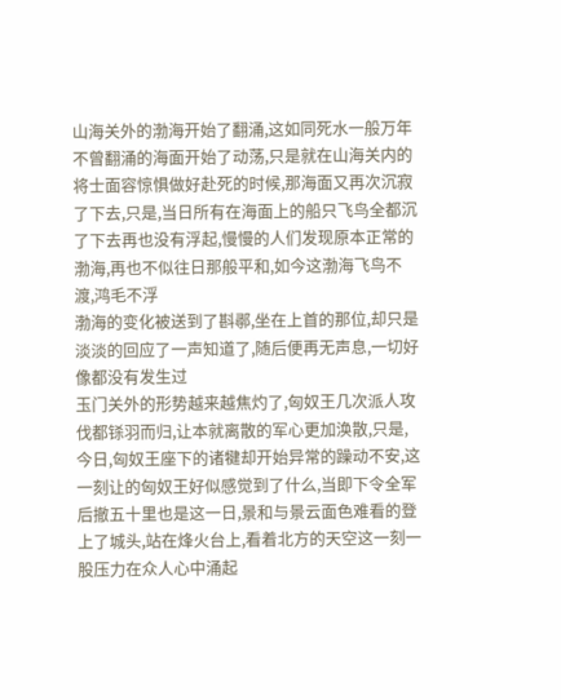山海关外的渤海开始了翻涌,这如同死水一般万年不曾翻涌的海面开始了动荡,只是就在山海关内的将士面容惊惧做好赴死的时候,那海面又再次沉寂了下去,只是,当日所有在海面上的船只飞鸟全都沉了下去再也没有浮起,慢慢的人们发现原本正常的渤海,再也不似往日那般平和,如今这渤海飞鸟不渡,鸿毛不浮
渤海的变化被送到了斟鄩,坐在上首的那位,却只是淡淡的回应了一声知道了,随后便再无声息,一切好像都没有发生过
玉门关外的形势越来越焦灼了,匈奴王几次派人攻伐都铩羽而归,让本就离散的军心更加涣散,只是,今日,匈奴王座下的诸犍却开始异常的躁动不安,这一刻让的匈奴王好似感觉到了什么,当即下令全军后撤五十里也是这一日,景和与景云面色难看的登上了城头,站在烽火台上,看着北方的天空这一刻一股压力在众人心中涌起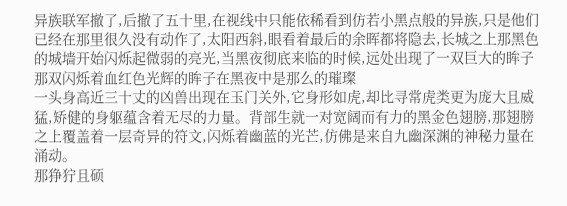异族联军撤了,后撤了五十里,在视线中只能依稀看到仿若小黑点般的异族,只是他们已经在那里很久没有动作了,太阳西斜,眼看着最后的余晖都将隐去,长城之上那黑色的城墙开始闪烁起微弱的亮光,当黑夜彻底来临的时候,远处出现了一双巨大的眸子那双闪烁着血红色光辉的眸子在黑夜中是那么的璀璨
一头身高近三十丈的凶兽出现在玉门关外,它身形如虎,却比寻常虎类更为庞大且威猛,矫健的身躯蕴含着无尽的力量。背部生就一对宽阔而有力的黑金色翅膀,那翅膀之上覆盖着一层奇异的符文,闪烁着幽蓝的光芒,仿佛是来自九幽深渊的神秘力量在涌动。
那狰狞且硕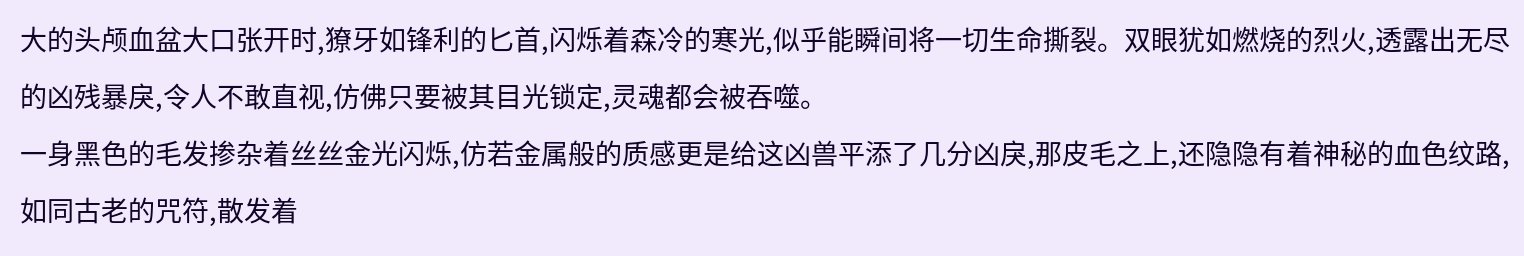大的头颅血盆大口张开时,獠牙如锋利的匕首,闪烁着森冷的寒光,似乎能瞬间将一切生命撕裂。双眼犹如燃烧的烈火,透露出无尽的凶残暴戾,令人不敢直视,仿佛只要被其目光锁定,灵魂都会被吞噬。
一身黑色的毛发掺杂着丝丝金光闪烁,仿若金属般的质感更是给这凶兽平添了几分凶戾,那皮毛之上,还隐隐有着神秘的血色纹路,如同古老的咒符,散发着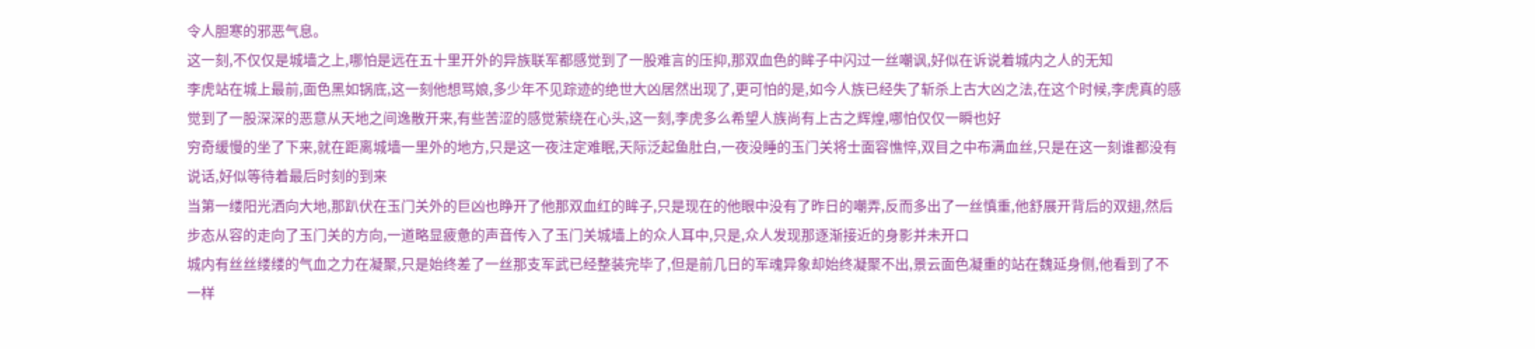令人胆寒的邪恶气息。
这一刻,不仅仅是城墙之上,哪怕是远在五十里开外的异族联军都感觉到了一股难言的压抑,那双血色的眸子中闪过一丝嘲讽,好似在诉说着城内之人的无知
李虎站在城上最前,面色黑如锅底,这一刻他想骂娘,多少年不见踪迹的绝世大凶居然出现了,更可怕的是,如今人族已经失了斩杀上古大凶之法,在这个时候,李虎真的感觉到了一股深深的恶意从天地之间逸散开来,有些苦涩的感觉萦绕在心头,这一刻,李虎多么希望人族尚有上古之辉煌,哪怕仅仅一瞬也好
穷奇缓慢的坐了下来,就在距离城墙一里外的地方,只是这一夜注定难眠,天际泛起鱼肚白,一夜没睡的玉门关将士面容憔悴,双目之中布满血丝,只是在这一刻谁都没有说话,好似等待着最后时刻的到来
当第一缕阳光洒向大地,那趴伏在玉门关外的巨凶也睁开了他那双血红的眸子,只是现在的他眼中没有了昨日的嘲弄,反而多出了一丝慎重,他舒展开背后的双翅,然后步态从容的走向了玉门关的方向,一道略显疲惫的声音传入了玉门关城墙上的众人耳中,只是,众人发现那逐渐接近的身影并未开口
城内有丝丝缕缕的气血之力在凝聚,只是始终差了一丝那支军武已经整装完毕了,但是前几日的军魂异象却始终凝聚不出,景云面色凝重的站在魏延身侧,他看到了不一样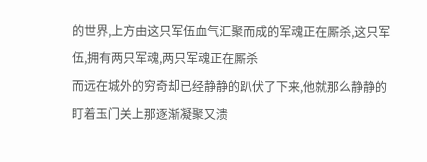的世界,上方由这只军伍血气汇聚而成的军魂正在厮杀,这只军伍,拥有两只军魂,两只军魂正在厮杀
而远在城外的穷奇却已经静静的趴伏了下来,他就那么静静的盯着玉门关上那逐渐凝聚又溃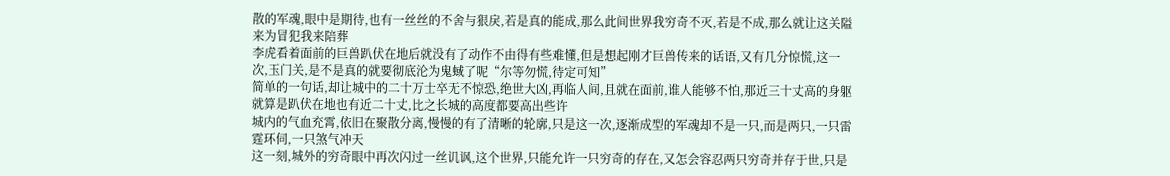散的军魂,眼中是期待,也有一丝丝的不舍与狠戾,若是真的能成,那么此间世界我穷奇不灭,若是不成,那么就让这关隘来为冒犯我来陪葬
李虎看着面前的巨兽趴伏在地后就没有了动作不由得有些难懂,但是想起刚才巨兽传来的话语,又有几分惊慌,这一次,玉门关,是不是真的就要彻底沦为鬼蜮了呢“尔等勿慌,待定可知”
简单的一句话,却让城中的二十万士卒无不惊恐,绝世大凶,再临人间,且就在面前,谁人能够不怕,那近三十丈高的身躯就算是趴伏在地也有近二十丈,比之长城的高度都要高出些许
城内的气血充霄,依旧在聚散分离,慢慢的有了清晰的轮廓,只是这一次,逐渐成型的军魂却不是一只,而是两只,一只雷霆环伺,一只煞气冲天
这一刻,城外的穷奇眼中再次闪过一丝讥讽,这个世界,只能允许一只穷奇的存在,又怎会容忍两只穷奇并存于世,只是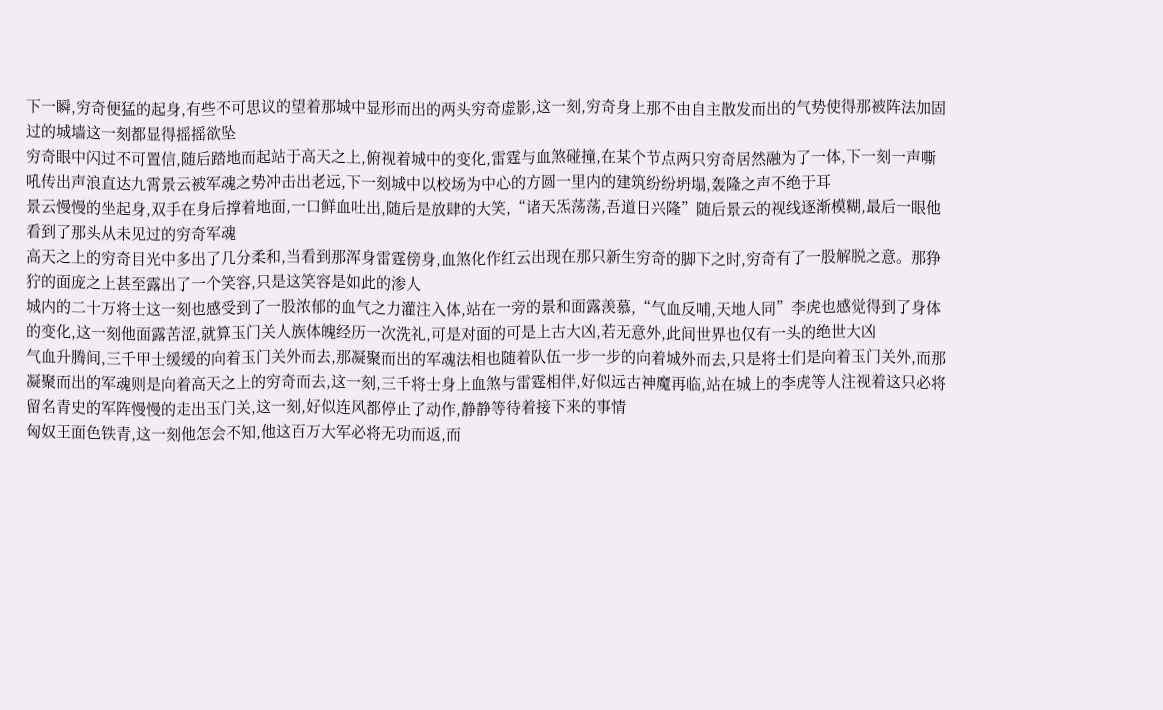下一瞬,穷奇便猛的起身,有些不可思议的望着那城中显形而出的两头穷奇虚影,这一刻,穷奇身上那不由自主散发而出的气势使得那被阵法加固过的城墙这一刻都显得摇摇欲坠
穷奇眼中闪过不可置信,随后踏地而起站于高天之上,俯视着城中的变化,雷霆与血煞碰撞,在某个节点两只穷奇居然融为了一体,下一刻一声嘶吼传出声浪直达九霄景云被军魂之势冲击出老远,下一刻城中以校场为中心的方圆一里内的建筑纷纷坍塌,轰隆之声不绝于耳
景云慢慢的坐起身,双手在身后撑着地面,一口鲜血吐出,随后是放肆的大笑,“诸天炁荡荡,吾道日兴隆”随后景云的视线逐渐模糊,最后一眼他看到了那头从未见过的穷奇军魂
高天之上的穷奇目光中多出了几分柔和,当看到那浑身雷霆傍身,血煞化作红云出现在那只新生穷奇的脚下之时,穷奇有了一股解脱之意。那狰狞的面庞之上甚至露出了一个笑容,只是这笑容是如此的渗人
城内的二十万将士这一刻也感受到了一股浓郁的血气之力灌注入体,站在一旁的景和面露羡慕,“气血反哺,天地人同”李虎也感觉得到了身体的变化,这一刻他面露苦涩,就算玉门关人族体魄经历一次洗礼,可是对面的可是上古大凶,若无意外,此间世界也仅有一头的绝世大凶
气血升腾间,三千甲士缓缓的向着玉门关外而去,那凝聚而出的军魂法相也随着队伍一步一步的向着城外而去,只是将士们是向着玉门关外,而那凝聚而出的军魂则是向着高天之上的穷奇而去,这一刻,三千将士身上血煞与雷霆相伴,好似远古神魔再临,站在城上的李虎等人注视着这只必将留名青史的军阵慢慢的走出玉门关,这一刻,好似连风都停止了动作,静静等待着接下来的事情
匈奴王面色铁青,这一刻他怎会不知,他这百万大军必将无功而返,而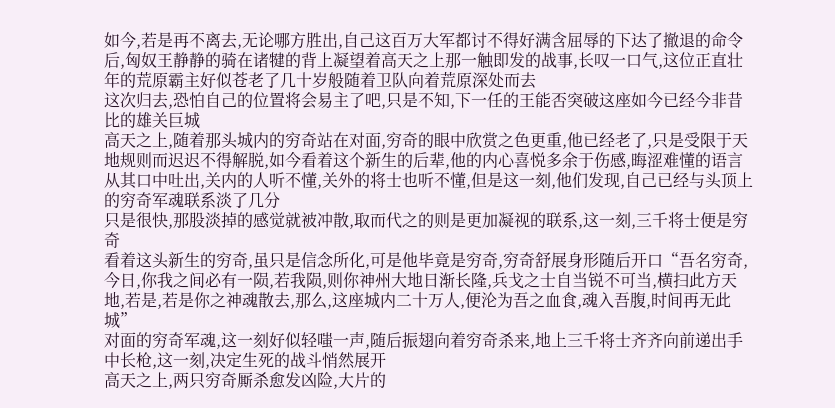如今,若是再不离去,无论哪方胜出,自己这百万大军都讨不得好满含屈辱的下达了撤退的命令后,匈奴王静静的骑在诸犍的背上凝望着高天之上那一触即发的战事,长叹一口气,这位正直壮年的荒原霸主好似苍老了几十岁般随着卫队向着荒原深处而去
这次归去,恐怕自己的位置将会易主了吧,只是不知,下一任的王能否突破这座如今已经今非昔比的雄关巨城
高天之上,随着那头城内的穷奇站在对面,穷奇的眼中欣赏之色更重,他已经老了,只是受限于天地规则而迟迟不得解脱,如今看着这个新生的后辈,他的内心喜悦多余于伤感,晦涩难懂的语言从其口中吐出,关内的人听不懂,关外的将士也听不懂,但是这一刻,他们发现,自己已经与头顶上的穷奇军魂联系淡了几分
只是很快,那股淡掉的感觉就被冲散,取而代之的则是更加凝视的联系,这一刻,三千将士便是穷奇
看着这头新生的穷奇,虽只是信念所化,可是他毕竟是穷奇,穷奇舒展身形随后开口“吾名穷奇,今日,你我之间必有一陨,若我陨,则你神州大地日渐长隆,兵戈之士自当锐不可当,横扫此方天地,若是,若是你之神魂散去,那么,这座城内二十万人,便沦为吾之血食,魂入吾腹,时间再无此城”
对面的穷奇军魂,这一刻好似轻嗤一声,随后振翅向着穷奇杀来,地上三千将士齐齐向前递出手中长枪,这一刻,决定生死的战斗悄然展开
高天之上,两只穷奇厮杀愈发凶险,大片的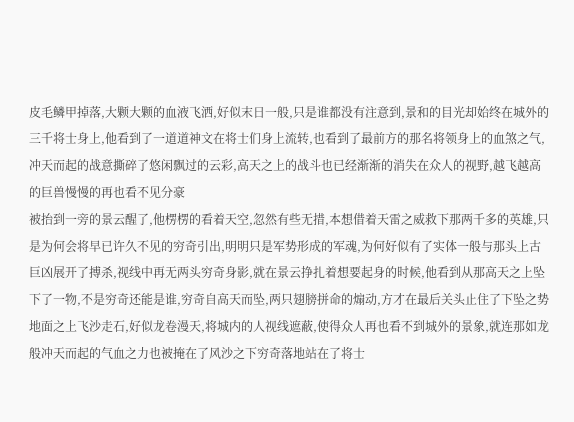皮毛鳞甲掉落,大颗大颗的血液飞洒,好似末日一般,只是谁都没有注意到,景和的目光却始终在城外的三千将士身上,他看到了一道道神文在将士们身上流转,也看到了最前方的那名将领身上的血煞之气,冲天而起的战意撕碎了悠闲飘过的云彩,高天之上的战斗也已经渐渐的消失在众人的视野,越飞越高的巨兽慢慢的再也看不见分豪
被抬到一旁的景云醒了,他楞楞的看着天空,忽然有些无措,本想借着天雷之威救下那两千多的英雄,只是为何会将早已许久不见的穷奇引出,明明只是军势形成的军魂,为何好似有了实体一般与那头上古巨凶展开了搏杀,视线中再无两头穷奇身影,就在景云挣扎着想要起身的时候,他看到从那高天之上坠下了一物,不是穷奇还能是谁,穷奇自高天而坠,两只翅膀拼命的煽动,方才在最后关头止住了下坠之势
地面之上飞沙走石,好似龙卷漫天,将城内的人视线遮蔽,使得众人再也看不到城外的景象,就连那如龙般冲天而起的气血之力也被掩在了风沙之下穷奇落地站在了将士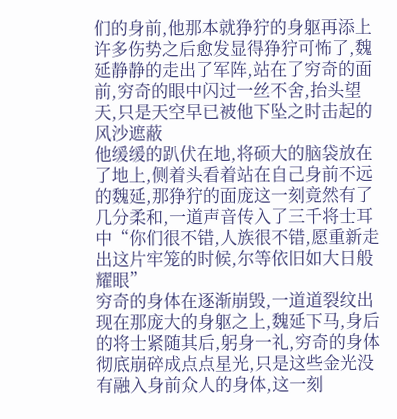们的身前,他那本就狰狞的身躯再添上许多伤势之后愈发显得狰狞可怖了,魏延静静的走出了军阵,站在了穷奇的面前,穷奇的眼中闪过一丝不舍,抬头望天,只是天空早已被他下坠之时击起的风沙遮蔽
他缓缓的趴伏在地,将硕大的脑袋放在了地上,侧着头看着站在自己身前不远的魏延,那狰狞的面庞这一刻竟然有了几分柔和,一道声音传入了三千将士耳中“你们很不错,人族很不错,愿重新走出这片牢笼的时候,尔等依旧如大日般耀眼”
穷奇的身体在逐渐崩毁,一道道裂纹出现在那庞大的身躯之上,魏延下马,身后的将士紧随其后,躬身一礼,穷奇的身体彻底崩碎成点点星光,只是这些金光没有融入身前众人的身体,这一刻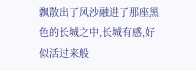飘散出了风沙融进了那座黑色的长城之中,长城有感,好似活过来般